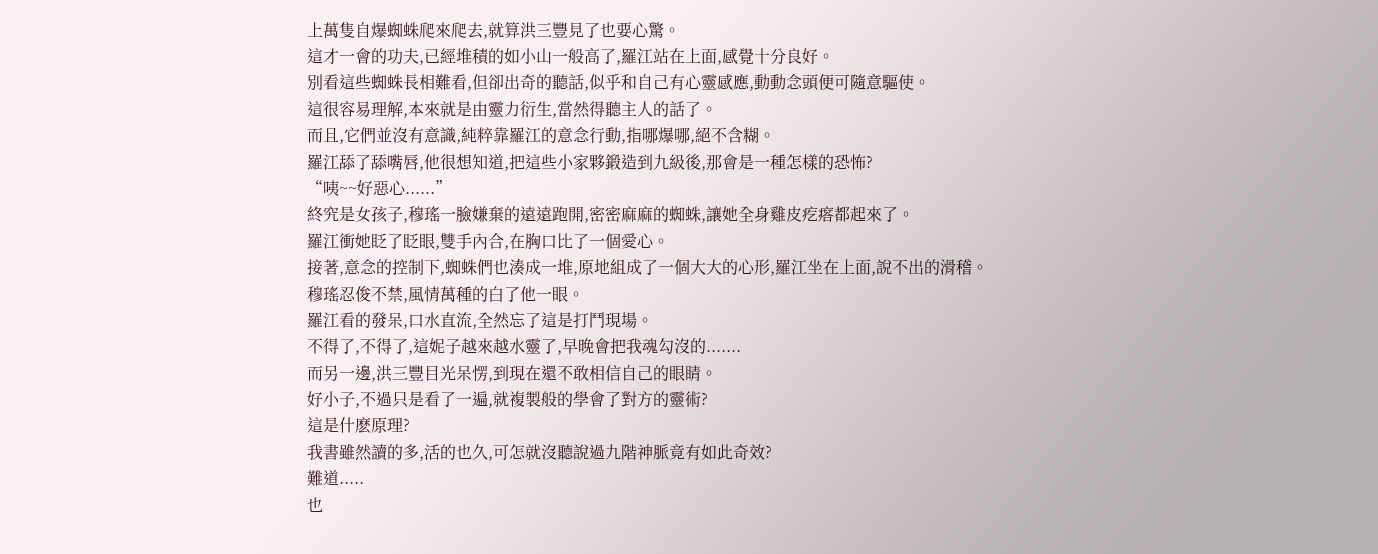上萬隻自爆蜘蛛爬來爬去,就算洪三豐見了也要心驚。
這才一會的功夫,已經堆積的如小山一般高了,羅江站在上面,感覺十分良好。
別看這些蜘蛛長相難看,但卻出奇的聽話,似乎和自己有心靈感應,動動念頭便可隨意驅使。
這很容易理解,本來就是由靈力衍生,當然得聽主人的話了。
而且,它們並沒有意識,純粹靠羅江的意念行動,指哪爆哪,絕不含糊。
羅江舔了舔嘴唇,他很想知道,把這些小家夥鍛造到九級後,那會是一種怎樣的恐怖?
“咦~~好惡心......”
終究是女孩子,穆瑤一臉嫌棄的遠遠跑開,密密麻麻的蜘蛛,讓她全身雞皮疙瘩都起來了。
羅江衝她眨了眨眼,雙手內合,在胸口比了一個愛心。
接著,意念的控制下,蜘蛛們也湊成一堆,原地組成了一個大大的心形,羅江坐在上面,說不出的滑稽。
穆瑤忍俊不禁,風情萬種的白了他一眼。
羅江看的發呆,口水直流,全然忘了這是打鬥現場。
不得了,不得了,這妮子越來越水靈了,早晚會把我魂勾沒的.......
而另一邊,洪三豐目光呆愣,到現在還不敢相信自己的眼睛。
好小子,不過只是看了一遍,就複製般的學會了對方的靈術?
這是什麽原理?
我書雖然讀的多,活的也久,可怎就沒聽說過九階神脈竟有如此奇效?
難道.....
也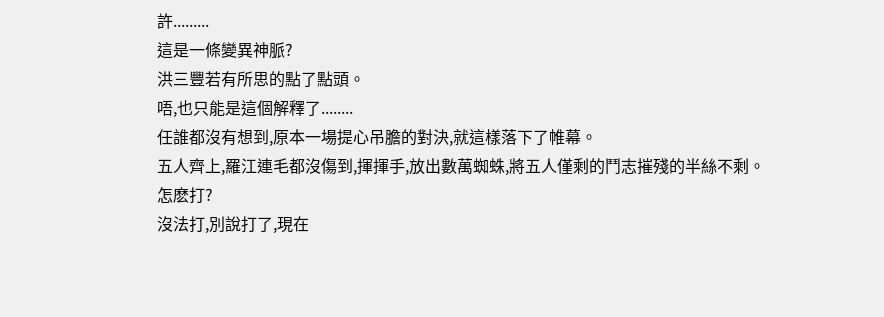許.........
這是一條變異神脈?
洪三豐若有所思的點了點頭。
唔,也只能是這個解釋了........
任誰都沒有想到,原本一場提心吊膽的對決,就這樣落下了帷幕。
五人齊上,羅江連毛都沒傷到,揮揮手,放出數萬蜘蛛,將五人僅剩的鬥志摧殘的半絲不剩。
怎麽打?
沒法打,別說打了,現在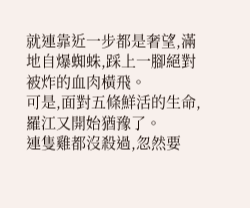就連靠近一步都是奢望,滿地自爆蜘蛛,踩上一腳絕對被炸的血肉橫飛。
可是,面對五條鮮活的生命,羅江又開始猶豫了。
連隻雞都沒殺過,忽然要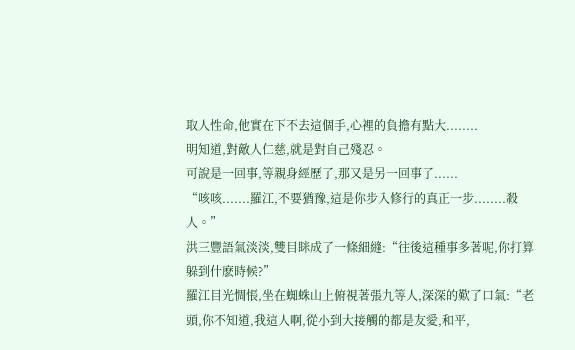取人性命,他實在下不去這個手,心裡的負擔有點大........
明知道,對敵人仁慈,就是對自己殘忍。
可說是一回事,等親身經歷了,那又是另一回事了......
“咳咳.......羅江,不要猶豫,這是你步入修行的真正一步........殺人。”
洪三豐語氣淡淡,雙目眯成了一條細縫:“往後這種事多著呢,你打算躲到什麽時候?”
羅江目光惆悵,坐在蜘蛛山上俯視著張九等人,深深的歎了口氣:“老頭,你不知道,我這人啊,從小到大接觸的都是友愛,和平,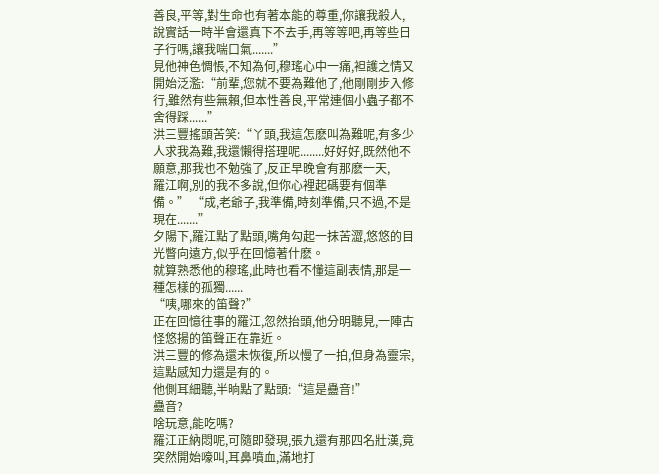善良,平等,對生命也有著本能的尊重,你讓我殺人,說實話一時半會還真下不去手,再等等吧,再等些日子行嗎,讓我喘口氣.......”
見他神色惆悵,不知為何,穆瑤心中一痛,袒護之情又開始泛濫:“前輩,您就不要為難他了,他剛剛步入修行,雖然有些無賴,但本性善良,平常連個小蟲子都不舍得踩......”
洪三豐搖頭苦笑:“丫頭,我這怎麽叫為難呢,有多少人求我為難,我還懶得搭理呢........好好好,既然他不願意,那我也不勉強了,反正早晚會有那麽一天,
羅江啊,別的我不多說,但你心裡起碼要有個準備。” “成,老爺子,我準備,時刻準備,只不過,不是現在.......”
夕陽下,羅江點了點頭,嘴角勾起一抹苦澀,悠悠的目光瞥向遠方,似乎在回憶著什麽。
就算熟悉他的穆瑤,此時也看不懂這副表情,那是一種怎樣的孤獨......
“咦,哪來的笛聲?”
正在回憶往事的羅江,忽然抬頭,他分明聽見,一陣古怪悠揚的笛聲正在靠近。
洪三豐的修為還未恢復,所以慢了一拍,但身為靈宗,這點感知力還是有的。
他側耳細聽,半晌點了點頭:“這是蠱音!”
蠱音?
啥玩意,能吃嗎?
羅江正納悶呢,可隨即發現,張九還有那四名壯漢,竟突然開始嚎叫,耳鼻噴血,滿地打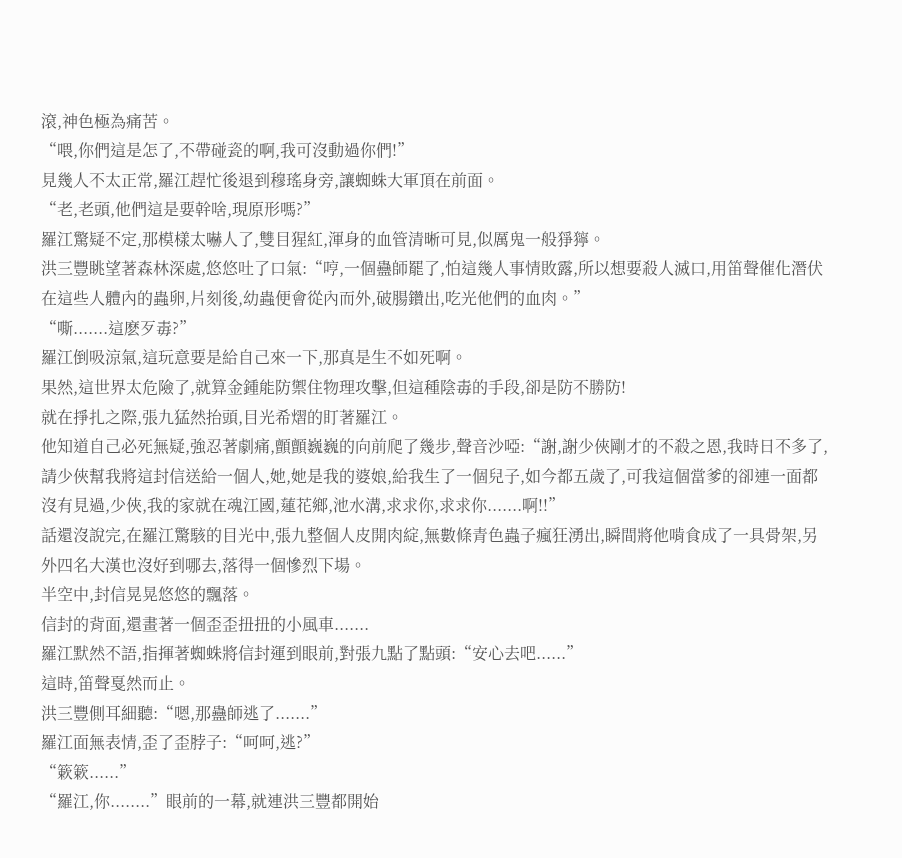滾,神色極為痛苦。
“喂,你們這是怎了,不帶碰瓷的啊,我可沒動過你們!”
見幾人不太正常,羅江趕忙後退到穆瑤身旁,讓蜘蛛大軍頂在前面。
“老,老頭,他們這是要幹啥,現原形嗎?”
羅江驚疑不定,那模樣太嚇人了,雙目猩紅,渾身的血管清晰可見,似厲鬼一般猙獰。
洪三豐眺望著森林深處,悠悠吐了口氣:“哼,一個蠱師罷了,怕這幾人事情敗露,所以想要殺人滅口,用笛聲催化潛伏在這些人體內的蟲卵,片刻後,幼蟲便會從內而外,破腸鑽出,吃光他們的血肉。”
“嘶.......這麽歹毒?”
羅江倒吸涼氣,這玩意要是給自己來一下,那真是生不如死啊。
果然,這世界太危險了,就算金鍾能防禦住物理攻擊,但這種陰毒的手段,卻是防不勝防!
就在掙扎之際,張九猛然抬頭,目光希熠的盯著羅江。
他知道自己必死無疑,強忍著劇痛,顫顫巍巍的向前爬了幾步,聲音沙啞:“謝,謝少俠剛才的不殺之恩,我時日不多了,請少俠幫我將這封信送給一個人,她,她是我的婆娘,給我生了一個兒子,如今都五歲了,可我這個當爹的卻連一面都沒有見過,少俠,我的家就在魂江國,蓮花鄉,池水溝,求求你,求求你.......啊!!”
話還沒說完,在羅江驚駭的目光中,張九整個人皮開肉綻,無數條青色蟲子瘋狂湧出,瞬間將他啃食成了一具骨架,另外四名大漢也沒好到哪去,落得一個慘烈下場。
半空中,封信晃晃悠悠的飄落。
信封的背面,還畫著一個歪歪扭扭的小風車.......
羅江默然不語,指揮著蜘蛛將信封運到眼前,對張九點了點頭:“安心去吧......”
這時,笛聲戛然而止。
洪三豐側耳細聽:“嗯,那蠱師逃了.......”
羅江面無表情,歪了歪脖子:“呵呵,逃?”
“簌簌......”
“羅江,你........”眼前的一幕,就連洪三豐都開始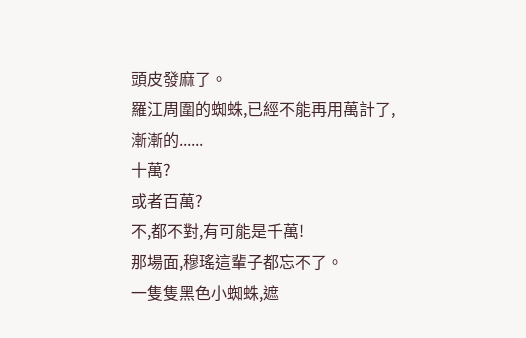頭皮發麻了。
羅江周圍的蜘蛛,已經不能再用萬計了,漸漸的......
十萬?
或者百萬?
不,都不對,有可能是千萬!
那場面,穆瑤這輩子都忘不了。
一隻隻黑色小蜘蛛,遮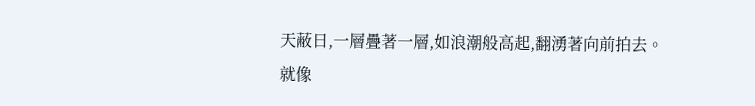天蔽日,一層疊著一層,如浪潮般高起,翻湧著向前拍去。
就像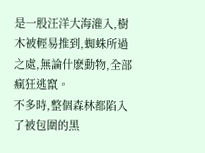是一股汪洋大海灌入,樹木被輕易推到,蜘蛛所過之處,無論什麽動物,全部瘋狂逃竄。
不多時,整個森林都陷入了被包圍的黑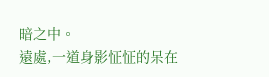暗之中。
遠處,一道身影怔怔的呆在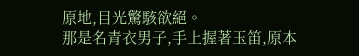原地,目光驚駭欲絕。
那是名青衣男子,手上握著玉笛,原本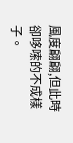風度翩翩,但此時卻哆嗦的不成樣子。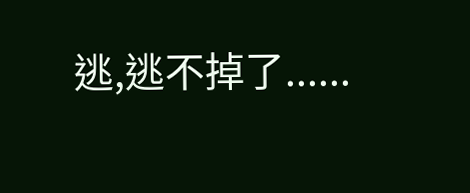逃,逃不掉了......